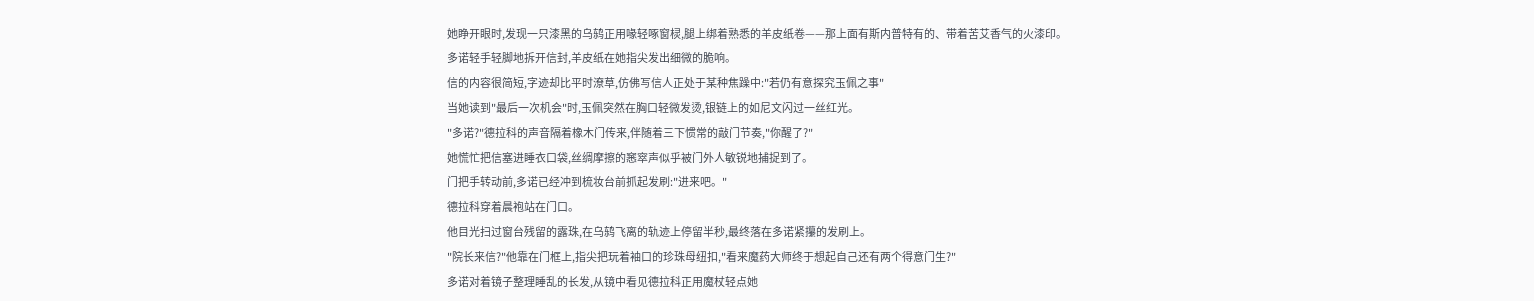她睁开眼时,发现一只漆黑的乌鸫正用喙轻啄窗棂,腿上绑着熟悉的羊皮纸卷——那上面有斯内普特有的、带着苦艾香气的火漆印。
多诺轻手轻脚地拆开信封,羊皮纸在她指尖发出细微的脆响。
信的内容很简短,字迹却比平时潦草,仿佛写信人正处于某种焦躁中:"若仍有意探究玉佩之事"
当她读到"最后一次机会"时,玉佩突然在胸口轻微发烫,银链上的如尼文闪过一丝红光。
"多诺?"德拉科的声音隔着橡木门传来,伴随着三下惯常的敲门节奏,"你醒了?"
她慌忙把信塞进睡衣口袋,丝绸摩擦的窸窣声似乎被门外人敏锐地捕捉到了。
门把手转动前,多诺已经冲到梳妆台前抓起发刷:"进来吧。"
德拉科穿着晨袍站在门口。
他目光扫过窗台残留的露珠,在乌鸫飞离的轨迹上停留半秒,最终落在多诺紧攥的发刷上。
"院长来信?"他靠在门框上,指尖把玩着袖口的珍珠母纽扣,"看来魔药大师终于想起自己还有两个得意门生?"
多诺对着镜子整理睡乱的长发,从镜中看见德拉科正用魔杖轻点她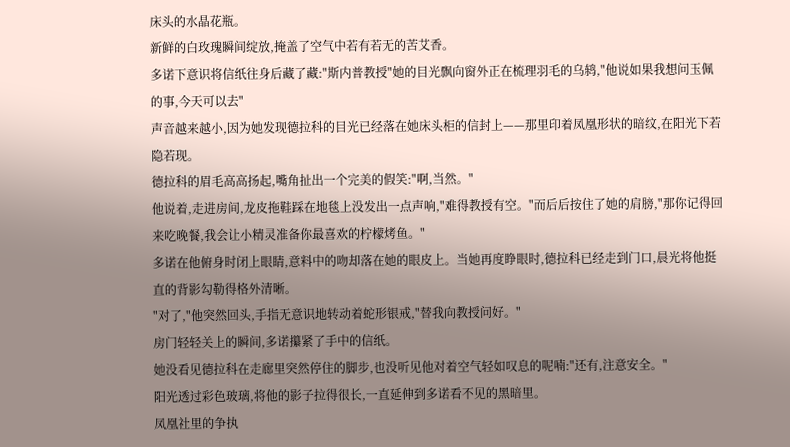床头的水晶花瓶。
新鲜的白玫瑰瞬间绽放,掩盖了空气中若有若无的苦艾香。
多诺下意识将信纸往身后藏了藏:"斯内普教授"她的目光飘向窗外正在梳理羽毛的乌鸫,"他说如果我想问玉佩的事,今天可以去"
声音越来越小,因为她发现德拉科的目光已经落在她床头柜的信封上——那里印着凤凰形状的暗纹,在阳光下若隐若现。
德拉科的眉毛高高扬起,嘴角扯出一个完美的假笑:"啊,当然。"
他说着,走进房间,龙皮拖鞋踩在地毯上没发出一点声响,"难得教授有空。"而后后按住了她的肩膀,"那你记得回来吃晚餐,我会让小精灵准备你最喜欢的柠檬烤鱼。"
多诺在他俯身时闭上眼睛,意料中的吻却落在她的眼皮上。当她再度睁眼时,德拉科已经走到门口,晨光将他挺直的背影勾勒得格外清晰。
"对了,"他突然回头,手指无意识地转动着蛇形银戒,"替我向教授问好。"
房门轻轻关上的瞬间,多诺攥紧了手中的信纸。
她没看见德拉科在走廊里突然停住的脚步,也没听见他对着空气轻如叹息的呢喃:"还有,注意安全。"
阳光透过彩色玻璃,将他的影子拉得很长,一直延伸到多诺看不见的黑暗里。
凤凰社里的争执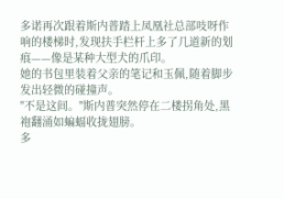多诺再次跟着斯内普踏上凤凰社总部吱呀作响的楼梯时,发现扶手栏杆上多了几道新的划痕——像是某种大型犬的爪印。
她的书包里装着父亲的笔记和玉佩,随着脚步发出轻微的碰撞声。
"不是这间。"斯内普突然停在二楼拐角处,黑袍翻涌如蝙蝠收拢翅膀。
多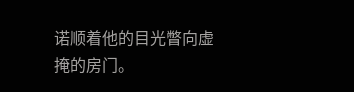诺顺着他的目光瞥向虚掩的房门。